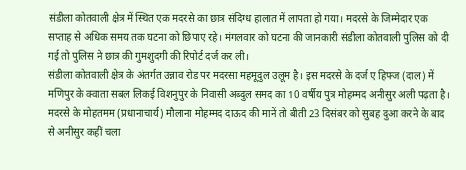संडीला कोतवाली क्षेत्र में स्थित एक मदरसे का छात्र संदिग्ध हालात में लापता हो गया। मदरसे के जिम्मेदार एक सप्ताह से अधिक समय तक घटना को छिपाए रहे। मंगलवार को घटना की जानकारी संडीला कोतवाली पुलिस को दी गई तो पुलिस ने छात्र की गुमशुदगी की रिपोर्ट दर्ज कर ली।
संडीला कोतवाली क्षेत्र के अंतर्गत उन्नाव रोड पर मदरसा महमूदुल उलूम है। इस मदरसे के दर्ज ए हिफ्ज (दाल) में मणिपुर के क्वाता सबल लिकई विशनुपुर के निवासी अब्दुल समद का 10 वर्षीय पुत्र मोहम्मद अनीसुर अली पढ़ता है। मदरसे के मोहतमम (प्रधानाचार्य) मौलाना मोहम्मद दाऊद की मानें तो बीती 23 दिसंबर को सुबह दुआ करने के बाद से अनीसुर कहीं चला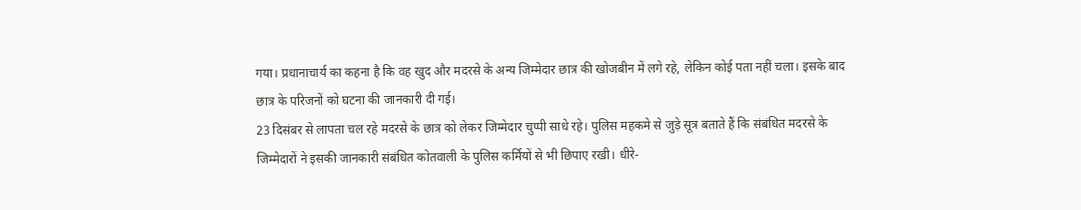गया। प्रधानाचार्य का कहना है कि वह खुद और मदरसे के अन्य जिम्मेदार छात्र की खोजबीन में लगे रहे, लेकिन कोई पता नहीं चला। इसके बाद छात्र के परिजनों को घटना की जानकारी दी गई।
23 दिसंबर से लापता चल रहे मदरसे के छात्र को लेकर जिम्मेदार चुप्पी साधे रहे। पुलिस महकमे से जुड़े सूत्र बताते हैं कि संबंधित मदरसे के जिम्मेदारों ने इसकी जानकारी संबंधित कोतवाली के पुलिस कर्मियों से भी छिपाए रखी। धीरे-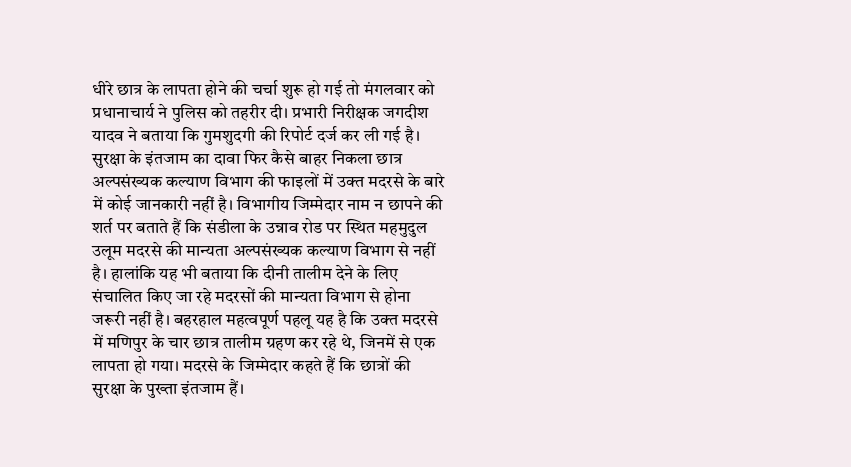धीरे छात्र के लापता होने की चर्चा शुरू हो गई तो मंगलवार को प्रधानाचार्य ने पुलिस को तहरीर दी। प्रभारी निरीक्षक जगदीश यादव ने बताया कि गुमशुदगी की रिपोर्ट दर्ज कर ली गई है।
सुरक्षा के इंतजाम का दावा फिर कैसे बाहर निकला छात्र
अल्पसंख्यक कल्याण विभाग की फाइलों में उक्त मदरसे के बारे में कोई जानकारी नहीं है। विभागीय जिम्मेदार नाम न छापने की शर्त पर बताते हैं कि संडीला के उन्नाव रोड पर स्थित महमुदुल उलूम मदरसे की मान्यता अल्पसंख्यक कल्याण विभाग से नहीं है। हालांकि यह भी बताया कि दीनी तालीम देने के लिए संचालित किए जा रहे मदरसों की मान्यता विभाग से होना जरूरी नहीं है। बहरहाल महत्वपूर्ण पहलू यह है कि उक्त मदरसे में मणिपुर के चार छात्र तालीम ग्रहण कर रहे थे, जिनमें से एक लापता हो गया। मदरसे के जिम्मेदार कहते हैं कि छात्रों की सुरक्षा के पुख्ता इंतजाम हैं।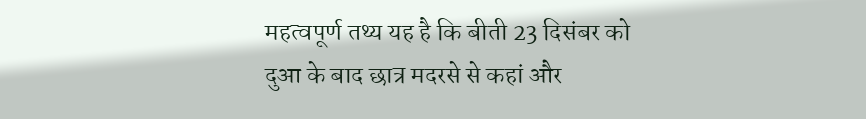महत्वपूर्ण तथ्य यह है कि बीती 23 दिसंबर को दुआ के बाद छात्र मदरसे से कहां और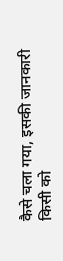कैसे चला गया, इसकी जानकारी किसी को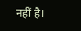नहीं है।